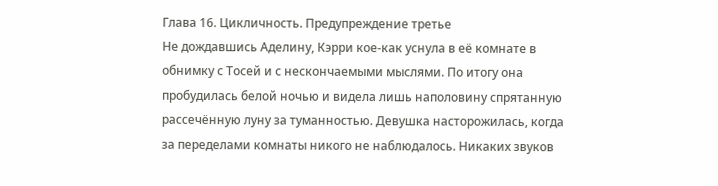Глава 16. Цикличность. Предупреждение третье
Не дождавшись Аделину, Кэрри кое-как уснула в её комнате в обнимку с Тосей и с нескончаемыми мыслями. По итогу она пробудилась белой ночью и видела лишь наполовину спрятанную рассечённую луну за туманностью. Девушка насторожилась, когда за переделами комнаты никого не наблюдалось. Никаких звуков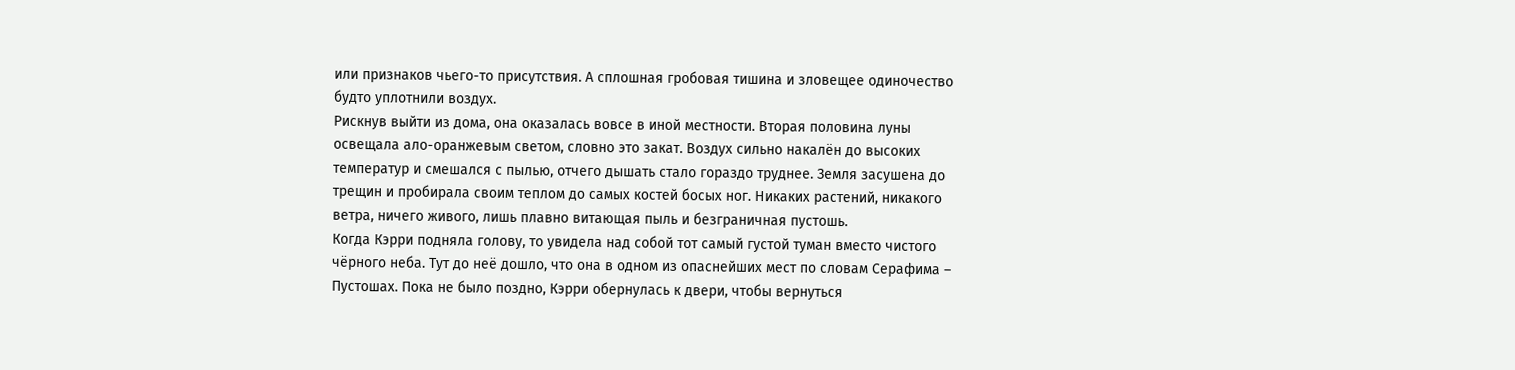или признаков чьего-то присутствия. А сплошная гробовая тишина и зловещее одиночество будто уплотнили воздух.
Рискнув выйти из дома, она оказалась вовсе в иной местности. Вторая половина луны освещала ало-оранжевым светом, словно это закат. Воздух сильно накалён до высоких температур и смешался с пылью, отчего дышать стало гораздо труднее. Земля засушена до трещин и пробирала своим теплом до самых костей босых ног. Никаких растений, никакого ветра, ничего живого, лишь плавно витающая пыль и безграничная пустошь.
Когда Кэрри подняла голову, то увидела над собой тот самый густой туман вместо чистого чёрного неба. Тут до неё дошло, что она в одном из опаснейших мест по словам Серафима – Пустошах. Пока не было поздно, Кэрри обернулась к двери, чтобы вернуться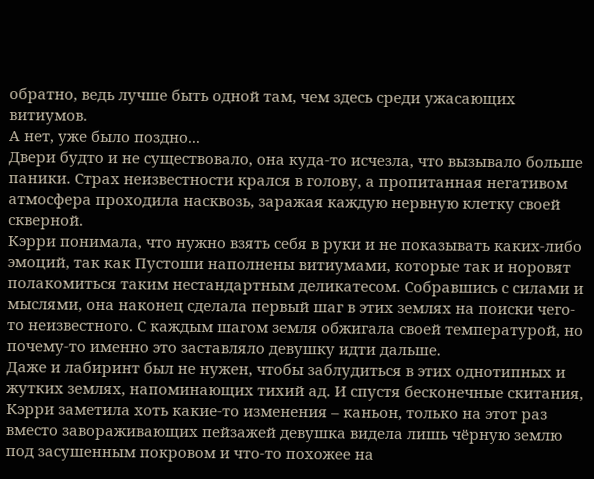обратно, ведь лучше быть одной там, чем здесь среди ужасающих витиумов.
А нет, уже было поздно...
Двери будто и не существовало, она куда-то исчезла, что вызывало больше паники. Страх неизвестности крался в голову, а пропитанная негативом атмосфера проходила насквозь, заражая каждую нервную клетку своей скверной.
Кэрри понимала, что нужно взять себя в руки и не показывать каких-либо эмоций, так как Пустоши наполнены витиумами, которые так и норовят полакомиться таким нестандартным деликатесом. Собравшись с силами и мыслями, она наконец сделала первый шаг в этих землях на поиски чего-то неизвестного. С каждым шагом земля обжигала своей температурой, но почему-то именно это заставляло девушку идти дальше.
Даже и лабиринт был не нужен, чтобы заблудиться в этих однотипных и жутких землях, напоминающих тихий ад. И спустя бесконечные скитания, Кэрри заметила хоть какие-то изменения – каньон, только на этот раз вместо завораживающих пейзажей девушка видела лишь чёрную землю под засушенным покровом и что-то похожее на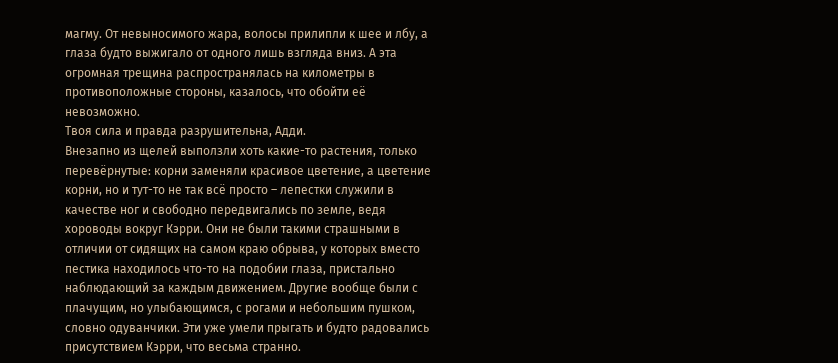магму. От невыносимого жара, волосы прилипли к шее и лбу, а глаза будто выжигало от одного лишь взгляда вниз. А эта огромная трещина распространялась на километры в противоположные стороны, казалось, что обойти её невозможно.
Твоя сила и правда разрушительна, Адди.
Внезапно из щелей выползли хоть какие-то растения, только перевёрнутые: корни заменяли красивое цветение, а цветение корни, но и тут-то не так всё просто – лепестки служили в качестве ног и свободно передвигались по земле, ведя хороводы вокруг Кэрри. Они не были такими страшными в отличии от сидящих на самом краю обрыва, у которых вместо пестика находилось что-то на подобии глаза, пристально наблюдающий за каждым движением. Другие вообще были с плачущим, но улыбающимся, с рогами и небольшим пушком, словно одуванчики. Эти уже умели прыгать и будто радовались присутствием Кэрри, что весьма странно.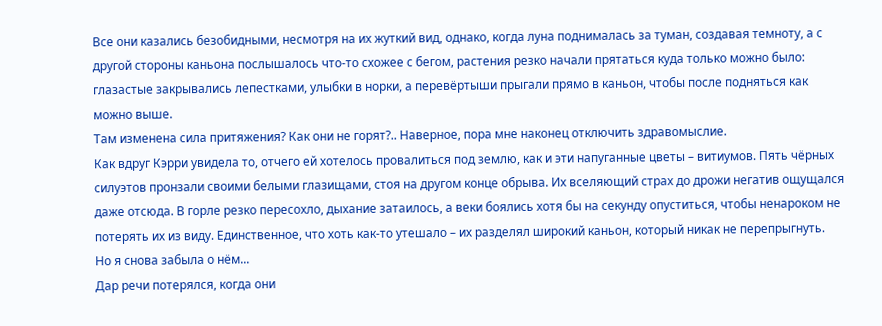Все они казались безобидными, несмотря на их жуткий вид, однако, когда луна поднималась за туман, создавая темноту, а с другой стороны каньона послышалось что-то схожее с бегом, растения резко начали прятаться куда только можно было: глазастые закрывались лепестками, улыбки в норки, а перевёртыши прыгали прямо в каньон, чтобы после подняться как можно выше.
Там изменена сила притяжения? Как они не горят?.. Наверное, пора мне наконец отключить здравомыслие.
Как вдруг Кэрри увидела то, отчего ей хотелось провалиться под землю, как и эти напуганные цветы – витиумов. Пять чёрных силуэтов пронзали своими белыми глазищами, стоя на другом конце обрыва. Их вселяющий страх до дрожи негатив ощущался даже отсюда. В горле резко пересохло, дыхание затаилось, а веки боялись хотя бы на секунду опуститься, чтобы ненароком не потерять их из виду. Единственное, что хоть как-то утешало – их разделял широкий каньон, который никак не перепрыгнуть.
Но я снова забыла о нём...
Дар речи потерялся, когда они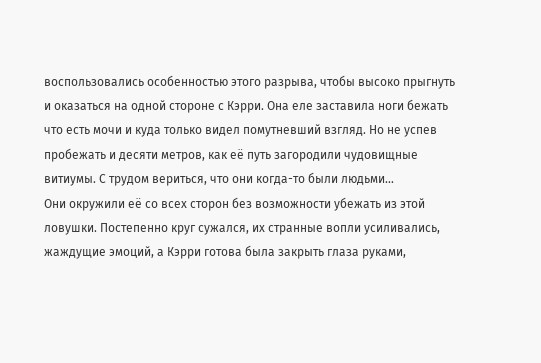воспользовались особенностью этого разрыва, чтобы высоко прыгнуть и оказаться на одной стороне с Кэрри. Она еле заставила ноги бежать что есть мочи и куда только видел помутневший взгляд. Но не успев пробежать и десяти метров, как её путь загородили чудовищные витиумы. С трудом вериться, что они когда-то были людьми...
Они окружили её со всех сторон без возможности убежать из этой ловушки. Постепенно круг сужался, их странные вопли усиливались, жаждущие эмоций, а Кэрри готова была закрыть глаза руками,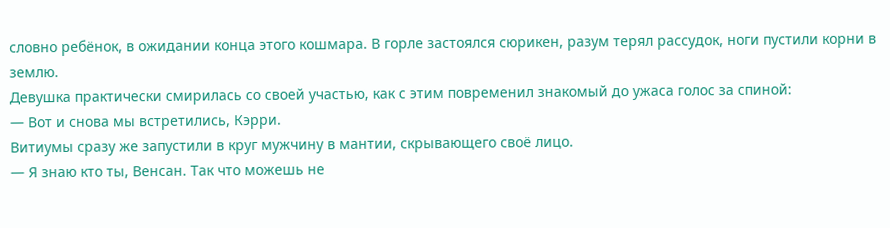словно ребёнок, в ожидании конца этого кошмара. В горле застоялся сюрикен, разум терял рассудок, ноги пустили корни в землю.
Девушка практически смирилась со своей участью, как с этим повременил знакомый до ужаса голос за спиной:
— Вот и снова мы встретились, Кэрри.
Витиумы сразу же запустили в круг мужчину в мантии, скрывающего своё лицо.
— Я знаю кто ты, Венсан. Так что можешь не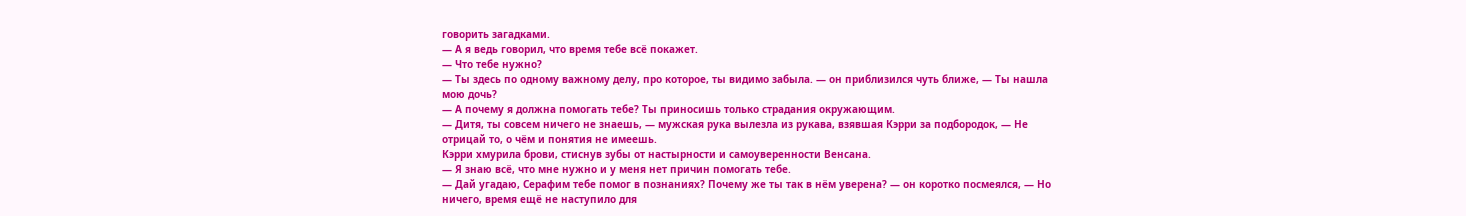говорить загадками.
— А я ведь говорил, что время тебе всё покажет.
— Что тебе нужно?
— Ты здесь по одному важному делу, про которое, ты видимо забыла. — он приблизился чуть ближе, — Ты нашла мою дочь?
— А почему я должна помогать тебе? Ты приносишь только страдания окружающим.
— Дитя, ты совсем ничего не знаешь, — мужская рука вылезла из рукава, взявшая Кэрри за подбородок, — Не отрицай то, о чём и понятия не имеешь.
Кэрри хмурила брови, стиснув зубы от настырности и самоуверенности Венсана.
— Я знаю всё, что мне нужно и у меня нет причин помогать тебе.
— Дай угадаю, Серафим тебе помог в познаниях? Почему же ты так в нём уверена? — он коротко посмеялся, — Но ничего, время ещё не наступило для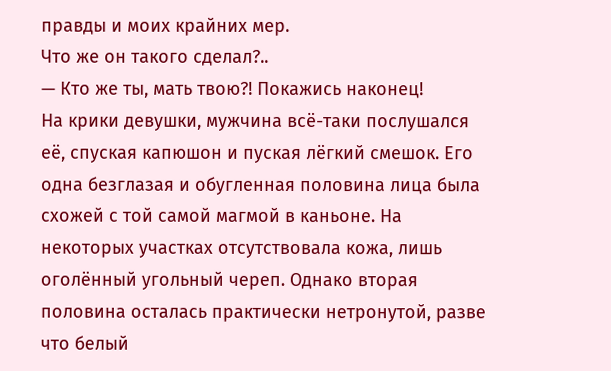правды и моих крайних мер.
Что же он такого сделал?..
— Кто же ты, мать твою?! Покажись наконец!
На крики девушки, мужчина всё-таки послушался её, спуская капюшон и пуская лёгкий смешок. Его одна безглазая и обугленная половина лица была схожей с той самой магмой в каньоне. На некоторых участках отсутствовала кожа, лишь оголённый угольный череп. Однако вторая половина осталась практически нетронутой, разве что белый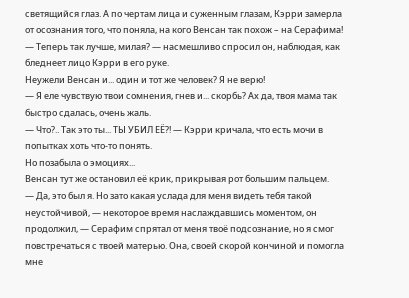светящийся глаз. А по чертам лица и суженным глазам, Кэрри замерла от осознания того, что поняла, на кого Венсан так похож – на Серафима!
— Теперь так лучше, милая? — насмешливо спросил он, наблюдая, как бледнеет лицо Кэрри в его руке.
Неужели Венсан и... один и тот же человек? Я не верю!
— Я еле чувствую твои сомнения, гнев и... скорбь? Ах да, твоя мама так быстро сдалась, очень жаль.
— Что?.. Так это ты... ТЫ УБИЛ ЕЁ?! — Кэрри кричала, что есть мочи в попытках хоть что-то понять.
Но позабыла о эмоциях...
Венсан тут же остановил её крик, прикрывая рот большим пальцем.
— Да, это был я. Но зато какая услада для меня видеть тебя такой неустойчивой, — некоторое время наслаждавшись моментом, он продолжил, — Серафим спрятал от меня твоё подсознание, но я смог повстречаться с твоей матерью. Она, своей скорой кончиной и помогла мне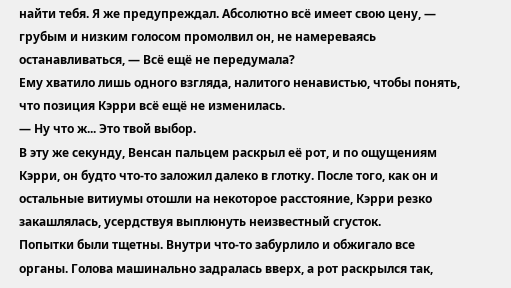найти тебя. Я же предупреждал. Абсолютно всё имеет свою цену, — грубым и низким голосом промолвил он, не намереваясь останавливаться, — Всё ещё не передумала?
Ему хватило лишь одного взгляда, налитого ненавистью, чтобы понять, что позиция Кэрри всё ещё не изменилась.
— Ну что ж... Это твой выбор.
В эту же секунду, Венсан пальцем раскрыл её рот, и по ощущениям Кэрри, он будто что-то заложил далеко в глотку. После того, как он и остальные витиумы отошли на некоторое расстояние, Кэрри резко закашлялась, усердствуя выплюнуть неизвестный сгусток.
Попытки были тщетны. Внутри что-то забурлило и обжигало все органы. Голова машинально задралась вверх, а рот раскрылся так,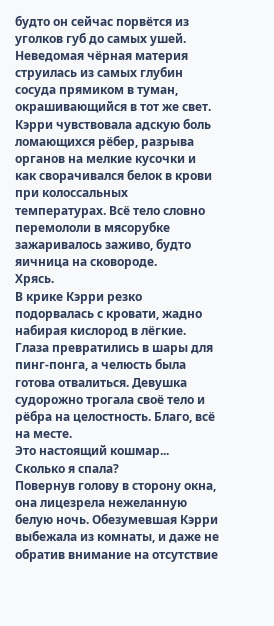будто он сейчас порвётся из уголков губ до самых ушей. Неведомая чёрная материя струилась из самых глубин сосуда прямиком в туман, окрашивающийся в тот же свет.
Кэрри чувствовала адскую боль ломающихся рёбер, разрыва органов на мелкие кусочки и как сворачивался белок в крови при колоссальных температурах. Всё тело словно перемололи в мясорубке зажаривалось заживо, будто яичница на сковороде.
Хрясь.
В крике Кэрри резко подорвалась с кровати, жадно набирая кислород в лёгкие. Глаза превратились в шары для пинг-понга, а челюсть была готова отвалиться. Девушка судорожно трогала своё тело и рёбра на целостность. Благо, всё на месте.
Это настоящий кошмар... Сколько я спала?
Повернув голову в сторону окна, она лицезрела нежеланную белую ночь. Обезумевшая Кэрри выбежала из комнаты, и даже не обратив внимание на отсутствие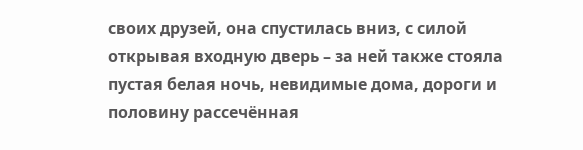своих друзей, она спустилась вниз, с силой открывая входную дверь – за ней также стояла пустая белая ночь, невидимые дома, дороги и половину рассечённая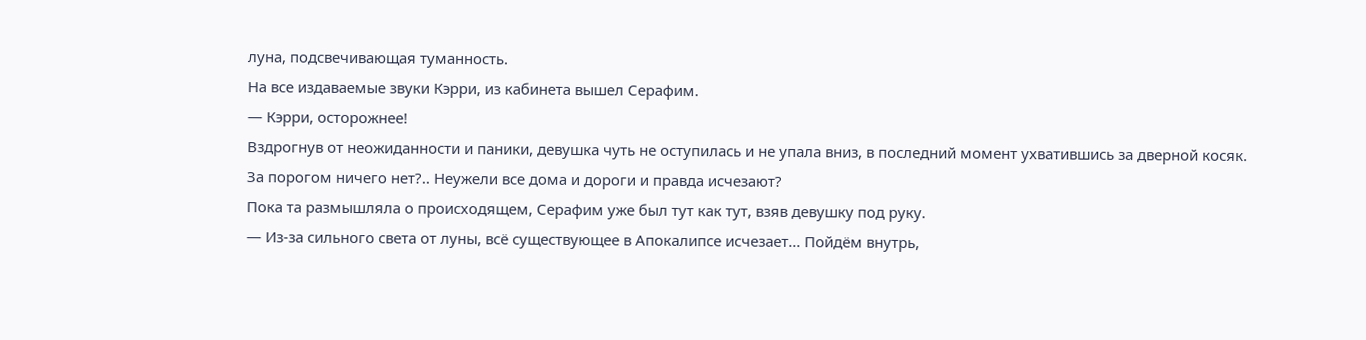луна, подсвечивающая туманность.
На все издаваемые звуки Кэрри, из кабинета вышел Серафим.
— Кэрри, осторожнее!
Вздрогнув от неожиданности и паники, девушка чуть не оступилась и не упала вниз, в последний момент ухватившись за дверной косяк.
За порогом ничего нет?.. Неужели все дома и дороги и правда исчезают?
Пока та размышляла о происходящем, Серафим уже был тут как тут, взяв девушку под руку.
— Из-за сильного света от луны, всё существующее в Апокалипсе исчезает... Пойдём внутрь,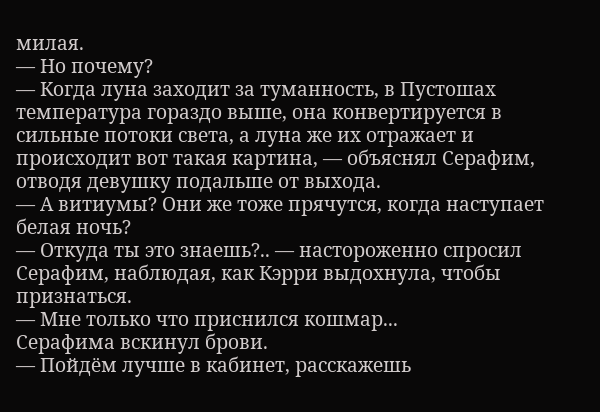милая.
— Но почему?
— Когда луна заходит за туманность, в Пустошах температура гораздо выше, она конвертируется в сильные потоки света, а луна же их отражает и происходит вот такая картина, — объяснял Серафим, отводя девушку подальше от выхода.
— А витиумы? Они же тоже прячутся, когда наступает белая ночь?
— Откуда ты это знаешь?.. — настороженно спросил Серафим, наблюдая, как Кэрри выдохнула, чтобы признаться.
— Мне только что приснился кошмар...
Серафима вскинул брови.
— Пойдём лучше в кабинет, расскажешь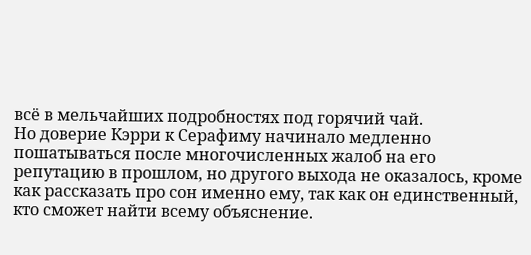всё в мельчайших подробностях под горячий чай.
Но доверие Кэрри к Серафиму начинало медленно пошатываться после многочисленных жалоб на его репутацию в прошлом, но другого выхода не оказалось, кроме как рассказать про сон именно ему, так как он единственный, кто сможет найти всему объяснение.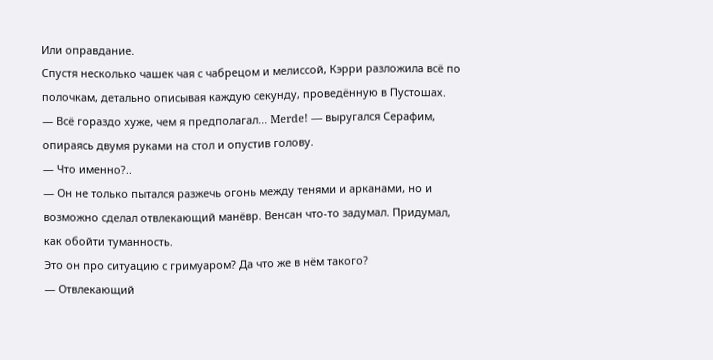Или оправдание.
Спустя несколько чашек чая с чабрецом и мелиссой, Кэрри разложила всё по полочкам, детально описывая каждую секунду, проведённую в Пустошах.
— Всё гораздо хуже, чем я предполагал... Merde! — выругался Серафим, опираясь двумя руками на стол и опустив голову.
— Что именно?..
— Он не только пытался разжечь огонь между тенями и арканами, но и возможно сделал отвлекающий манёвр. Венсан что-то задумал. Придумал, как обойти туманность.
Это он про ситуацию с гримуаром? Да что же в нём такого?
— Отвлекающий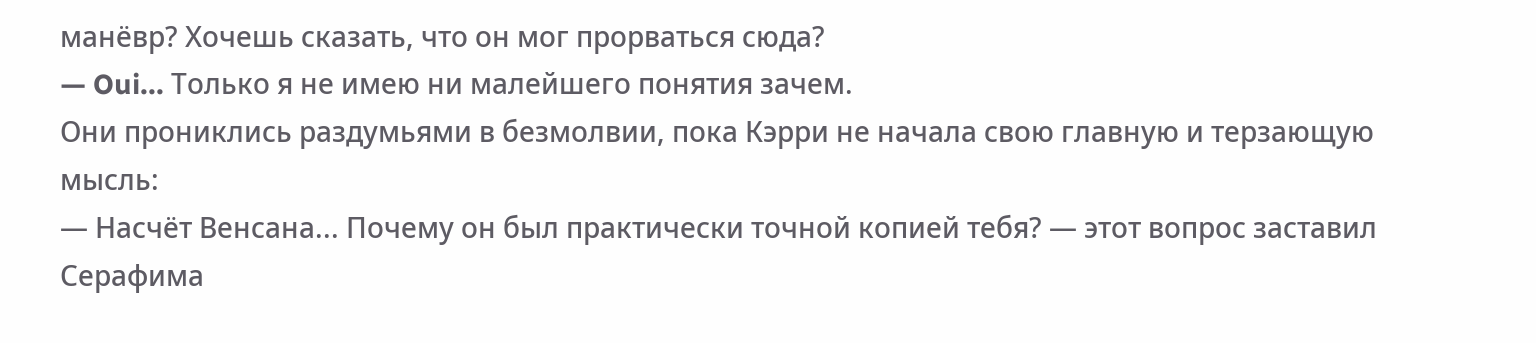манёвр? Хочешь сказать, что он мог прорваться сюда?
— Oui... Только я не имею ни малейшего понятия зачем.
Они прониклись раздумьями в безмолвии, пока Кэрри не начала свою главную и терзающую мысль:
— Насчёт Венсана... Почему он был практически точной копией тебя? — этот вопрос заставил Серафима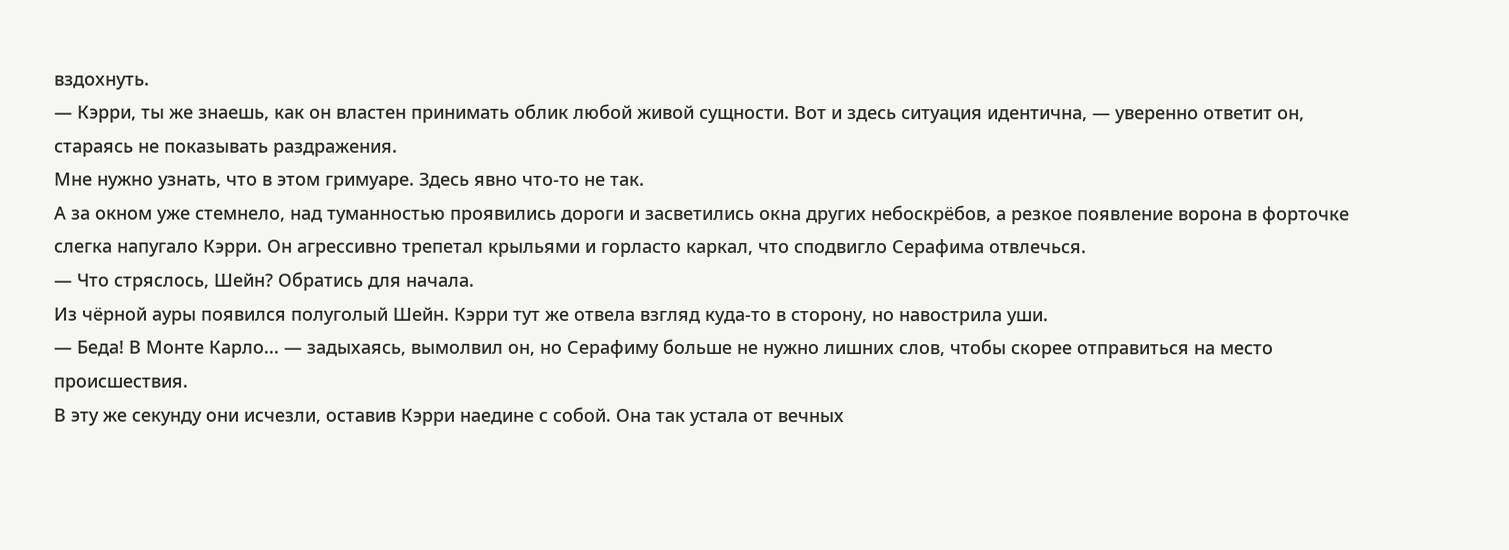вздохнуть.
— Кэрри, ты же знаешь, как он властен принимать облик любой живой сущности. Вот и здесь ситуация идентична, — уверенно ответит он, стараясь не показывать раздражения.
Мне нужно узнать, что в этом гримуаре. Здесь явно что-то не так.
А за окном уже стемнело, над туманностью проявились дороги и засветились окна других небоскрёбов, а резкое появление ворона в форточке слегка напугало Кэрри. Он агрессивно трепетал крыльями и горласто каркал, что сподвигло Серафима отвлечься.
— Что стряслось, Шейн? Обратись для начала.
Из чёрной ауры появился полуголый Шейн. Кэрри тут же отвела взгляд куда-то в сторону, но навострила уши.
— Беда! В Монте Карло... — задыхаясь, вымолвил он, но Серафиму больше не нужно лишних слов, чтобы скорее отправиться на место происшествия.
В эту же секунду они исчезли, оставив Кэрри наедине с собой. Она так устала от вечных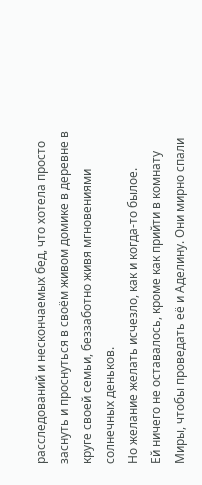расследований и нескончаемых бед, что хотела просто заснуть и проснуться в своём живом домике в деревне в круге своей семьи, беззаботно живя мгновениями солнечных деньков.
Но желание желать исчезло, как и когда-то былое.
Ей ничего не оставалось, кроме как прийти в комнату Миры, чтобы проведать её и Аделину. Они мирно спали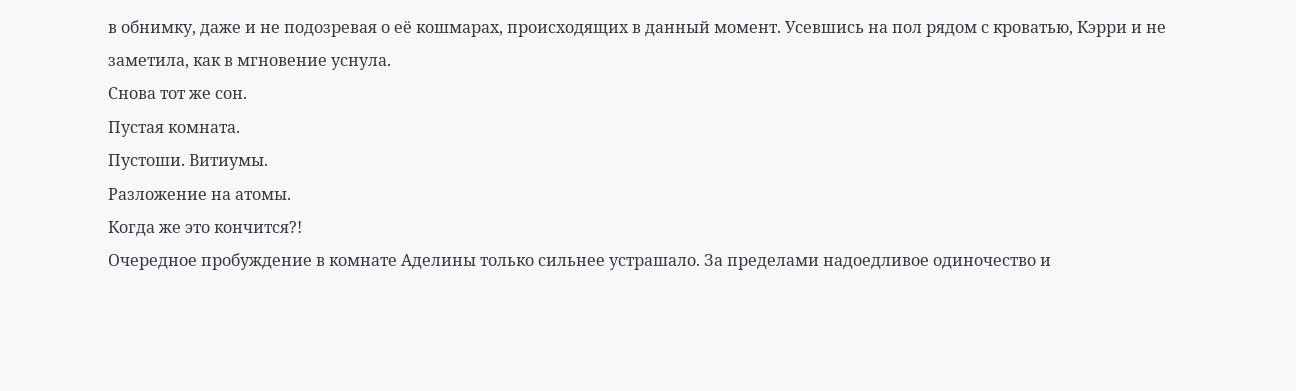в обнимку, даже и не подозревая о её кошмарах, происходящих в данный момент. Усевшись на пол рядом с кроватью, Кэрри и не заметила, как в мгновение уснула.
Снова тот же сон.
Пустая комната.
Пустоши. Витиумы.
Разложение на атомы.
Когда же это кончится?!
Очередное пробуждение в комнате Аделины только сильнее устрашало. За пределами надоедливое одиночество и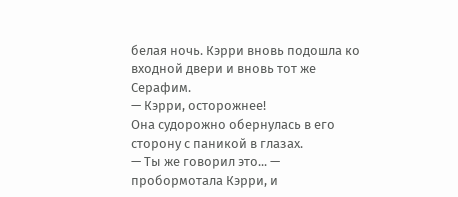белая ночь. Кэрри вновь подошла ко входной двери и вновь тот же Серафим.
— Кэрри, осторожнее!
Она судорожно обернулась в его сторону с паникой в глазах.
— Ты же говорил это... — пробормотала Кэрри, и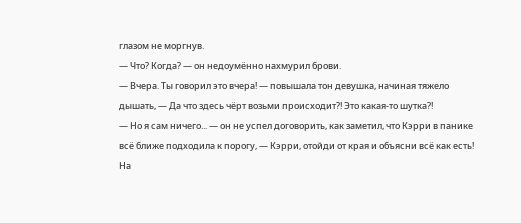глазом не моргнув.
— Что? Когда? — он недоумённо нахмурил брови.
— Вчера. Ты говорил это вчера! — повышала тон девушка, начиная тяжело дышать, — Да что здесь чёрт возьми происходит?! Это какая-то шутка?!
— Но я сам ничего... — он не успел договорить, как заметил, что Кэрри в панике всё ближе подходила к порогу, — Кэрри, отойди от края и объясни всё как есть!
На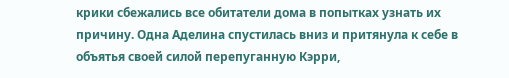крики сбежались все обитатели дома в попытках узнать их причину. Одна Аделина спустилась вниз и притянула к себе в объятья своей силой перепуганную Кэрри,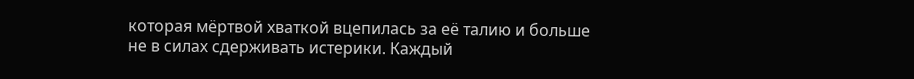которая мёртвой хваткой вцепилась за её талию и больше не в силах сдерживать истерики. Каждый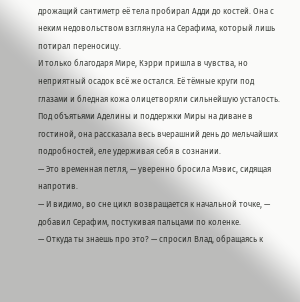дрожащий сантиметр её тела пробирал Адди до костей. Она с неким недовольством взглянула на Серафима, который лишь потирал переносицу.
И только благодаря Мире, Кэрри пришла в чувства, но неприятный осадок всё же остался. Её тёмные круги под глазами и бледная кожа олицетворяли сильнейшую усталость. Под объятьями Аделины и поддержки Миры на диване в гостиной, она рассказала весь вчерашний день до мельчайших подробностей, еле удерживая себя в сознании.
— Это временная петля, — уверенно бросила Мэвис, сидящая напротив.
— И видимо, во сне цикл возвращается к начальной точке, — добавил Серафим, постукивая пальцами по коленке.
— Откуда ты знаешь про это? — спросил Влад, обращаясь к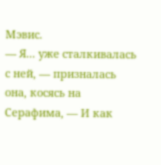Мэвис.
— Я... уже сталкивалась с ней, — призналась она, косясь на Серафима, — И как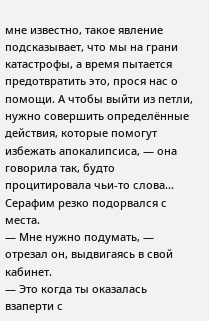мне известно, такое явление подсказывает, что мы на грани катастрофы, а время пытается предотвратить это, прося нас о помощи. А чтобы выйти из петли, нужно совершить определённые действия, которые помогут избежать апокалипсиса, — она говорила так, будто процитировала чьи-то слова...
Серафим резко подорвался с места.
— Мне нужно подумать, — отрезал он, выдвигаясь в свой кабинет.
— Это когда ты оказалась взаперти с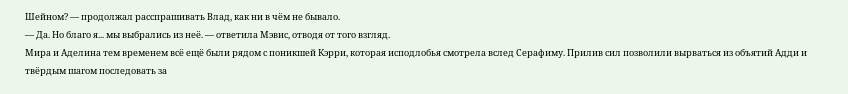Шейном? — продолжал расспрашивать Влад, как ни в чём не бывало.
— Да. Но благо я... мы выбрались из неё. — ответила Мэвис, отводя от того взгляд.
Мира и Аделина тем временем всё ещё были рядом с поникшей Кэрри, которая исподлобья смотрела вслед Серафиму. Прилив сил позволили вырваться из объятий Адди и твёрдым шагом последовать за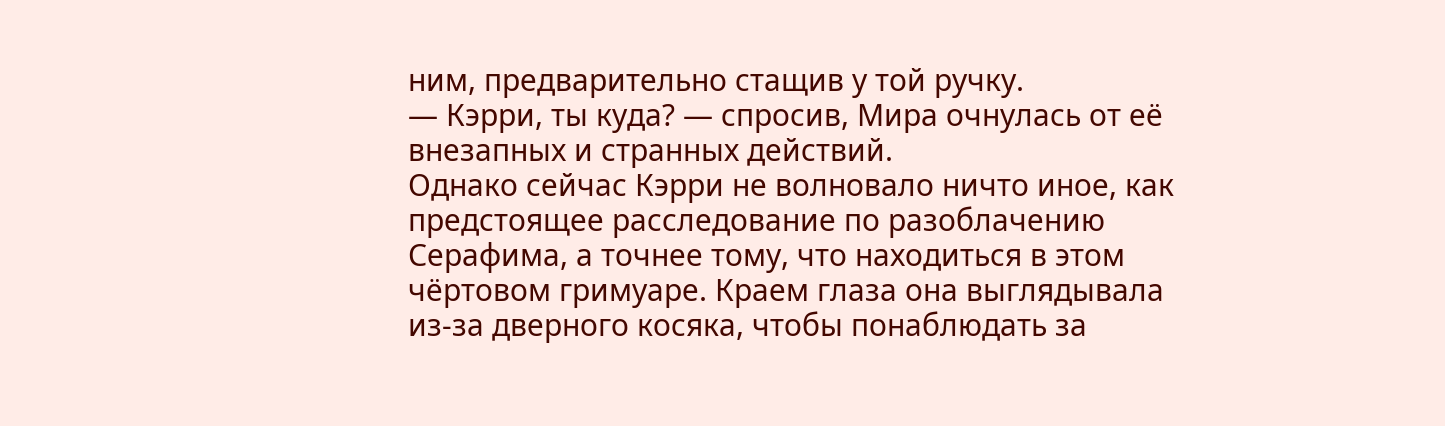ним, предварительно стащив у той ручку.
— Кэрри, ты куда? — спросив, Мира очнулась от её внезапных и странных действий.
Однако сейчас Кэрри не волновало ничто иное, как предстоящее расследование по разоблачению Серафима, а точнее тому, что находиться в этом чёртовом гримуаре. Краем глаза она выглядывала из-за дверного косяка, чтобы понаблюдать за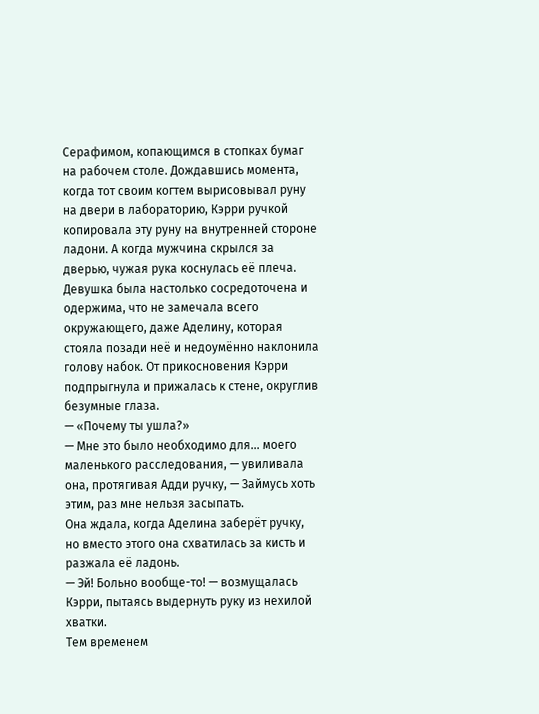Серафимом, копающимся в стопках бумаг на рабочем столе. Дождавшись момента, когда тот своим когтем вырисовывал руну на двери в лабораторию, Кэрри ручкой копировала эту руну на внутренней стороне ладони. А когда мужчина скрылся за дверью, чужая рука коснулась её плеча.
Девушка была настолько сосредоточена и одержима, что не замечала всего окружающего, даже Аделину, которая стояла позади неё и недоумённо наклонила голову набок. От прикосновения Кэрри подпрыгнула и прижалась к стене, округлив безумные глаза.
— «Почему ты ушла?»
— Мне это было необходимо для... моего маленького расследования, — увиливала она, протягивая Адди ручку, — Займусь хоть этим, раз мне нельзя засыпать.
Она ждала, когда Аделина заберёт ручку, но вместо этого она схватилась за кисть и разжала её ладонь.
— Эй! Больно вообще-то! — возмущалась Кэрри, пытаясь выдернуть руку из нехилой хватки.
Тем временем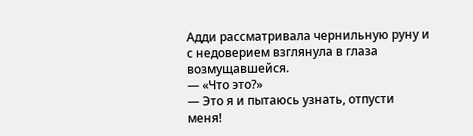Адди рассматривала чернильную руну и с недоверием взглянула в глаза возмущавшейся.
— «Что это?»
— Это я и пытаюсь узнать, отпусти меня!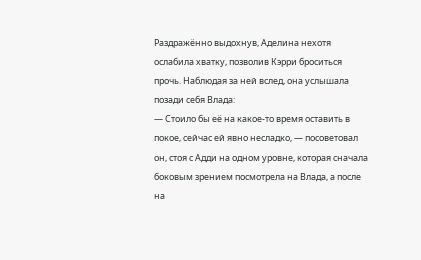Раздражённо выдохнув, Аделина нехотя ослабила хватку, позволив Кэрри броситься прочь. Наблюдая за ней вслед, она услышала позади себя Влада:
— Стоило бы её на какое-то время оставить в покое, сейчас ей явно несладко, — посоветовал он, стоя с Адди на одном уровне, которая сначала боковым зрением посмотрела на Влада, а после на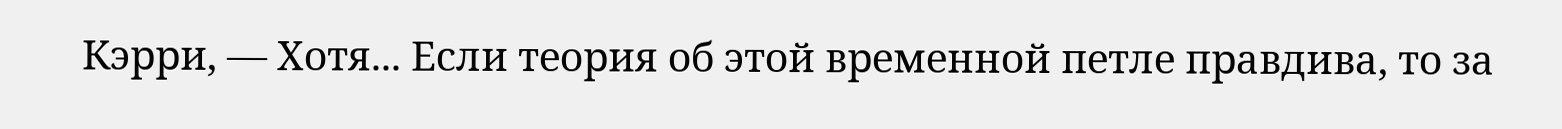Кэрри, — Хотя... Если теория об этой временной петле правдива, то за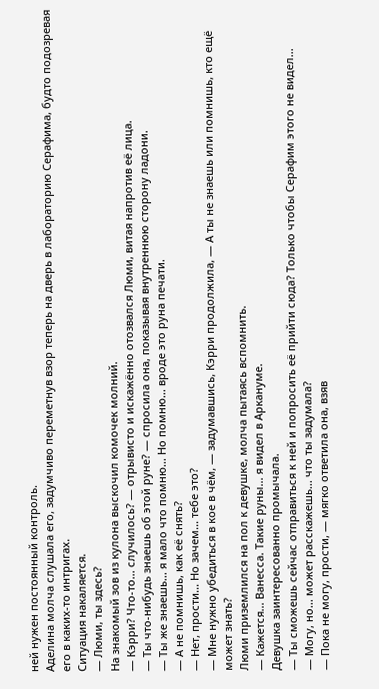ней нужен постоянный контроль.
Аделина молча слушала его, задумчиво переметнув взор теперь на дверь в лабораторию Серафима, будто подозревая его в каких-то интригах.
Ситуация накаляется.
— Люми, ты здесь?
На знакомый зов из кулона выскочил комочек молний.
— Кэрри? Что-то... случилось? — отрывисто и искажённо отозвался Люми, витая напротив её лица.
— Ты что-нибудь знаешь об этой руне? — спросила она, показывая внутреннюю сторону ладони.
— Ты же знаешь... я мало что помню... Но помню... вроде это руна печати.
— А не помнишь, как её снять?
— Нет, прости... Но зачем... тебе это?
— Мне нужно убедиться в кое в чём, — задумавшись, Кэрри продолжила, — А ты не знаешь или помнишь, кто ещё может знать?
Люми приземлился на пол к девушке, молча пытаясь вспомнить.
— Кажется... Ванесса. Такие руны... я видел в Аркануме.
Девушка заинтересованно промычала.
— Ты сможешь сейчас отправиться к ней и попросить её прийти сюда? Только чтобы Серафим этого не видел...
— Могу, но... может расскажешь... что ты задумала?
— Пока не могу, прости, — мягко ответила она, взяв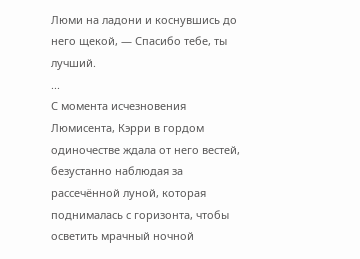Люми на ладони и коснувшись до него щекой, — Спасибо тебе, ты лучший.
...
С момента исчезновения Люмисента, Кэрри в гордом одиночестве ждала от него вестей, безустанно наблюдая за рассечённой луной, которая поднималась с горизонта, чтобы осветить мрачный ночной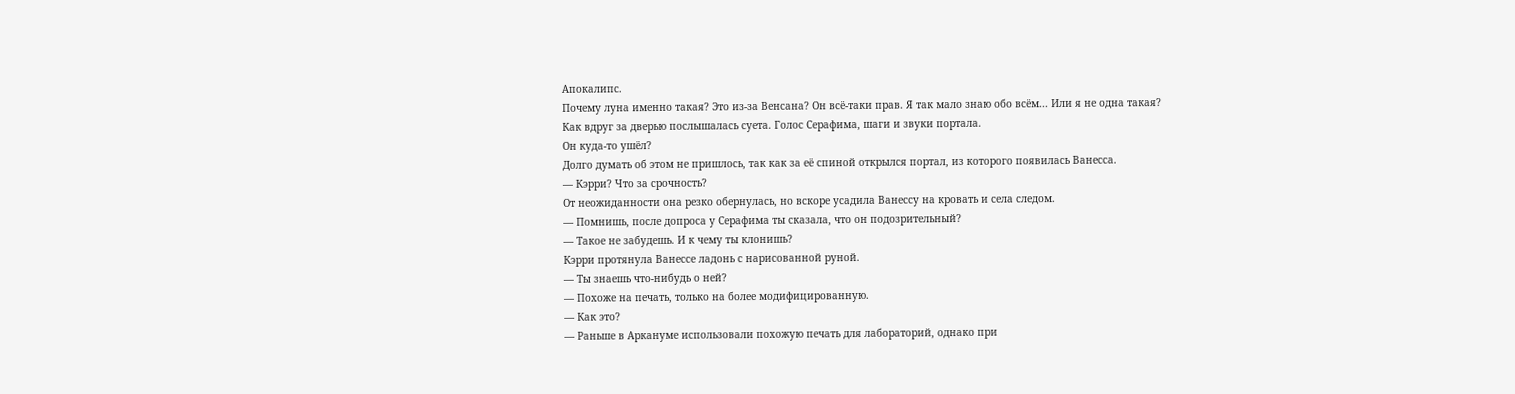Апокалипс.
Почему луна именно такая? Это из-за Венсана? Он всё-таки прав. Я так мало знаю обо всём... Или я не одна такая?
Как вдруг за дверью послышалась суета. Голос Серафима, шаги и звуки портала.
Он куда-то ушёл?
Долго думать об этом не пришлось, так как за её спиной открылся портал, из которого появилась Ванесса.
— Кэрри? Что за срочность?
От неожиданности она резко обернулась, но вскоре усадила Ванессу на кровать и села следом.
— Помнишь, после допроса у Серафима ты сказала, что он подозрительный?
— Такое не забудешь. И к чему ты клонишь?
Кэрри протянула Ванессе ладонь с нарисованной руной.
— Ты знаешь что-нибудь о ней?
— Похоже на печать, только на более модифицированную.
— Как это?
— Раньше в Аркануме использовали похожую печать для лабораторий, однако при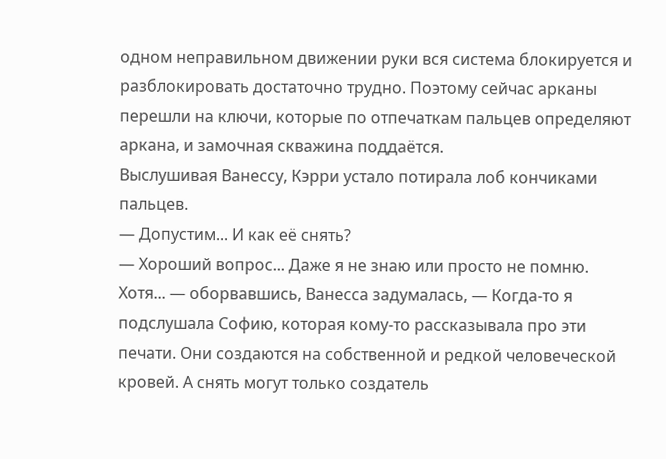одном неправильном движении руки вся система блокируется и разблокировать достаточно трудно. Поэтому сейчас арканы перешли на ключи, которые по отпечаткам пальцев определяют аркана, и замочная скважина поддаётся.
Выслушивая Ванессу, Кэрри устало потирала лоб кончиками пальцев.
— Допустим... И как её снять?
— Хороший вопрос... Даже я не знаю или просто не помню. Хотя... — оборвавшись, Ванесса задумалась, — Когда-то я подслушала Софию, которая кому-то рассказывала про эти печати. Они создаются на собственной и редкой человеческой кровей. А снять могут только создатель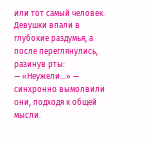или тот самый человек.
Девушки впали в глубокие раздумья, а после переглянулись, разинув рты:
— «Неужели...» — синхронно вымолвили они, подходя к общей мысли.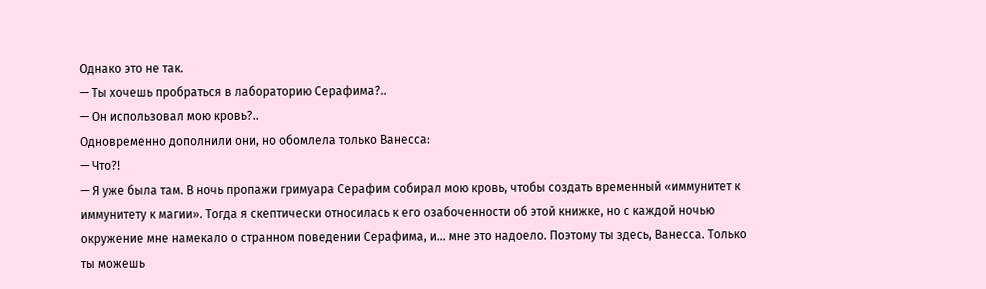Однако это не так.
— Ты хочешь пробраться в лабораторию Серафима?..
— Он использовал мою кровь?..
Одновременно дополнили они, но обомлела только Ванесса:
— Что?!
— Я уже была там. В ночь пропажи гримуара Серафим собирал мою кровь, чтобы создать временный «иммунитет к иммунитету к магии». Тогда я скептически относилась к его озабоченности об этой книжке, но с каждой ночью окружение мне намекало о странном поведении Серафима, и... мне это надоело. Поэтому ты здесь, Ванесса. Только ты можешь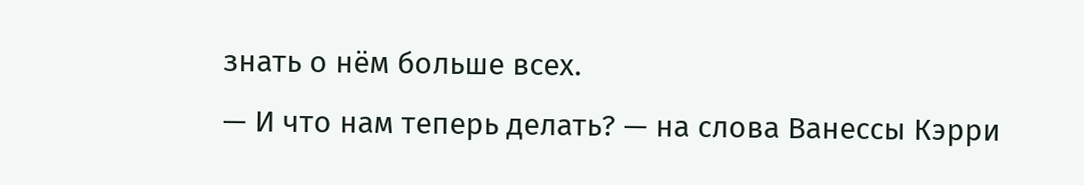знать о нём больше всех.
— И что нам теперь делать? — на слова Ванессы Кэрри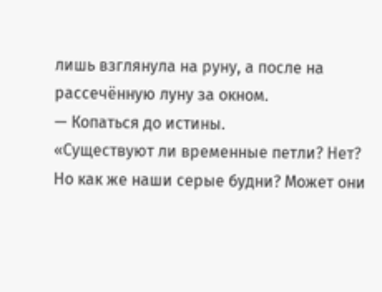лишь взглянула на руну, а после на рассечённую луну за окном.
— Копаться до истины.
«Существуют ли временные петли? Нет? Но как же наши серые будни? Может они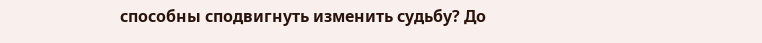способны сподвигнуть изменить судьбу? До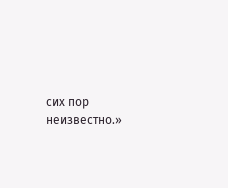сих пор неизвестно.»